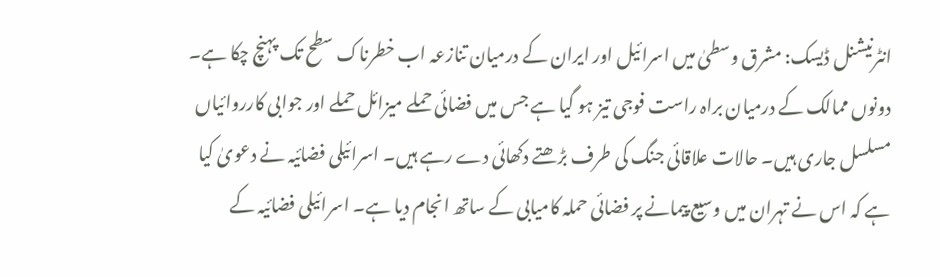انٹرنیشنل ڈیسک: مشرق وسطیٰ میں اسرائیل اور ایران کے درمیان تنازعہ اب خطرناک سطح تک پہنچ چکا ہے۔ دونوں ممالک کے درمیان براہ راست فوجی تیز ہو گیا ہے جس میں فضائی حملے میزائل حملے اور جوابی کارروائیاں مسلسل جاری ہیں۔ حالات علاقائی جنگ کی طرف بڑھتے دکھائی دے رہے ہیں۔ اسرائیلی فضائیہ نے دعویٰ کیا ہے کہ اس نے تہران میں وسیع پیمانے پر فضائی حملہ کامیابی کے ساتھ انجام دیا ہے۔ اسرائیلی فضائیہ کے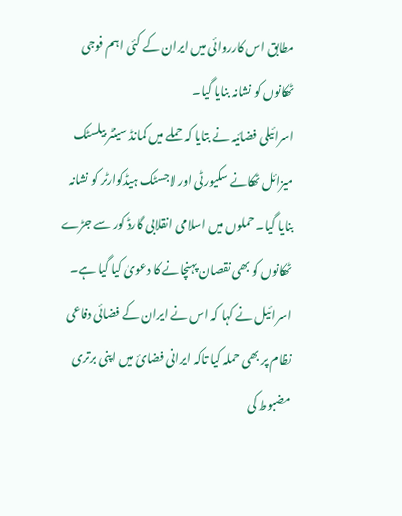مطابق اس کارروائی میں ایران کے کئی اہم فوجی ٹھکانوں کو نشانہ بنایا گیا۔
اسرائیلی فضائیہ نے بتایا کہ حملے میں کمانڈ سینٹر بیلسٹک میزائل ٹھکانے سکیورٹی اور لاجسٹک ہیڈکوارٹر کو نشانہ بنایا گیا۔ حملوں میں اسلامی انقلابی گارڈ کور سے جڑے ٹھکانوں کو بھی نقصان پہنچانے کا دعویٰ کیا گیا ہے۔ اسرائیل نے کہا کہ اس نے ایران کے فضائی دفاعی نظام پر بھی حملہ کیا تاکہ ایرانی فضائ میں اپنی برتری مضبوط کی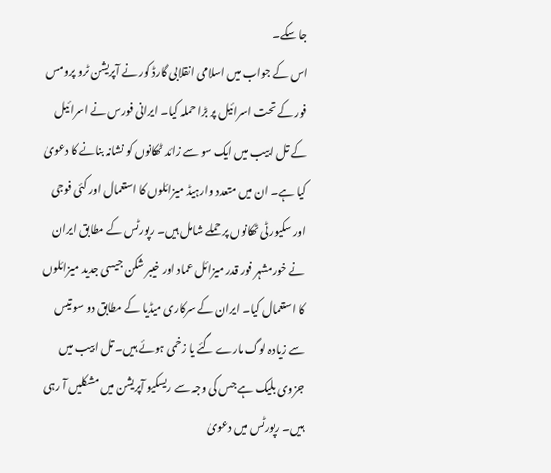جا سکے۔
اس کے جواب میں اسلامی انقلابی گارڈ کور نے آپریشن ٹرو پرومس فور کے تحت اسرائیل پر بڑا حملہ کیا۔ ایرانی فورس نے اسرائیل کے تل ابیب میں ایک سو سے زائد ٹھکانوں کو نشانہ بنانے کا دعویٰ کیا ہے۔ ان میں متعدد وارہیڈ میزائلوں کا استعمال اور کئی فوجی اور سکیورٹی ٹھکانوں پر حملے شامل ہیں۔ رپورٹس کے مطابق ایران نے خورمشہر فور قدر میزائل عماد اور خیبر شکن جیسی جدید میزائلوں کا استعمال کیا۔ ایران کے سرکاری میڈیا کے مطابق دو سو تیس سے زیادہ لوگ مارے گئے یا زخمی ہوئے ہیں۔ تل ابیب میں جزوی بلیک ہے جس کی وجہ سے ریسکیو آپریشن میں مشکلیں آ رہی ہیں۔ رپورٹس میں دعویٰ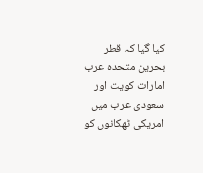کیا گیا کہ قطر بحرین متحدہ عرب امارات کویت اور سعودی عرب میں امریکی ٹھکانوں کو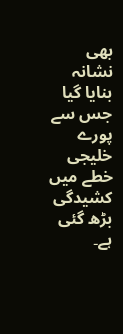بھی نشانہ بنایا گیا جس سے پورے خلیجی خطے میں کشیدگی بڑھ گئی ہے۔